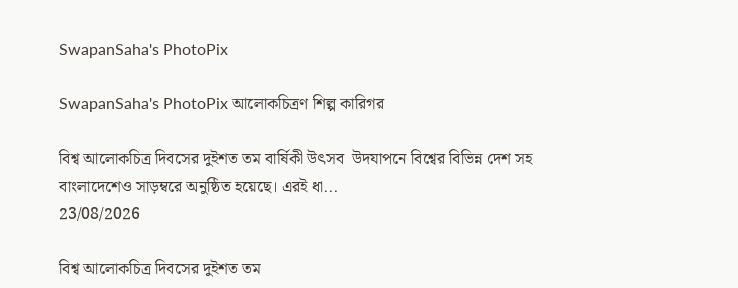SwapanSaha's PhotoPix

SwapanSaha's PhotoPix আলোকচিত্রণ শিল্প কারিগর

বিশ্ব আলোকচিত্র দিবসের দুইশত তম বার্ষিকী উৎসব  উদযাপনে বিশ্বের বিভিন্ন দেশ সহ বাংলাদেশেও সাড়ম্বরে অনুষ্ঠিত হয়েছে। এরই ধা...
23/08/2026

বিশ্ব আলোকচিত্র দিবসের দুইশত তম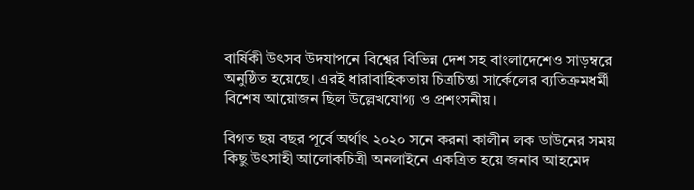বার্ষিকী উৎসব উদযাপনে বিশ্বের বিভিন্ন দেশ সহ বাংলাদেশেও সাড়ম্বরে অনুষ্ঠিত হয়েছে। এরই ধারাবাহিকতায় চিত্রচিন্তা সার্কেলের ব্যতিক্রমধর্মী বিশেষ আয়োজন ছিল উল্লেখযোগ্য ও প্রশংসনীয়।

বিগত ছয় বছর পূর্বে অর্থাৎ ২০২০ সনে করনা কালীন লক ডাউনের সময় কিছু উৎসাহী আলোকচিত্রী অনলাইনে একত্রিত হয়ে জনাব আহমেদ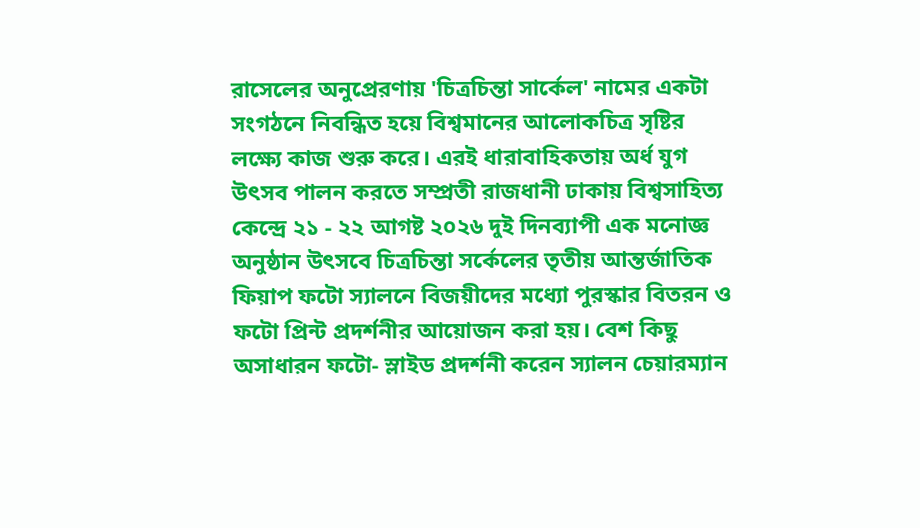রাসেলের অনুপ্রেরণায় 'চিত্রচিন্তা সার্কেল' নামের একটা সংগঠনে নিবন্ধিত হয়ে বিশ্বমানের আলোকচিত্র সৃষ্টির লক্ষ্যে কাজ শুরু করে। এরই ধারাবাহিকতায় অর্ধ যুগ উৎসব পালন করতে সম্প্রতী রাজধানী ঢাকায় বিশ্বসাহিত্য কেন্দ্রে ২১ - ২২ আগষ্ট ২০২৬ দুই দিনব্যাপী এক মনোজ্ঞ অনুষ্ঠান উৎসবে চিত্রচিন্তা সর্কেলের তৃতীয় আন্তর্জাতিক ফিয়াপ ফটো স্যালনে বিজয়ীদের মধ্যো পুরস্কার বিতরন ও ফটো প্রিন্ট প্রদর্শনীর আয়োজন করা হয়। বেশ কিছু অসাধারন ফটো- স্লাইড প্রদর্শনী করেন স্যালন চেয়ারম্যান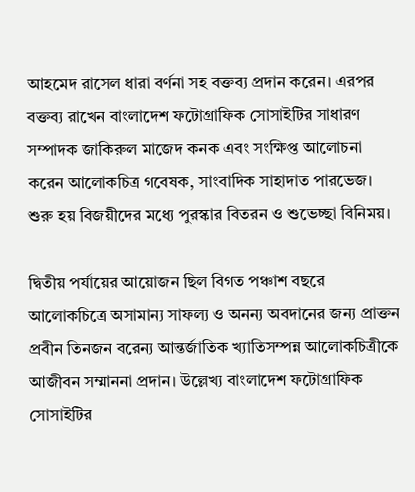আহমেদ রাসেল ধারা বর্ণনা সহ বক্তব্য প্রদান করেন। এরপর বক্তব্য রাখেন বাংলাদেশ ফটোগ্রাফিক সোসাইটির সাধারণ সম্পাদক জাকিরুল মাজেদ কনক এবং সংক্ষিপ্ত আলোচনা করেন আলোকচিত্র গবেষক, সাংবাদিক সাহাদাত পারভেজ। শুরু হয় বিজয়ীদের মধ্যে পুরস্কার বিতরন ও শুভেচ্ছা বিনিময়।

দ্বিতীয় পর্যায়ের আয়োজন ছিল বিগত পঞ্চাশ বছরে আলোকচিত্রে অসামান্য সাফল্য ও অনন্য অবদানের জন্য প্রাক্তন প্রবীন তিনজন বরেন্য আন্তর্জাতিক খ্যাতিসম্পন্ন আলোকচিত্রীকে আজীবন সম্মাননা প্রদান। উল্লেখ্য বাংলাদেশ ফটোগ্রাফিক সোসাইটির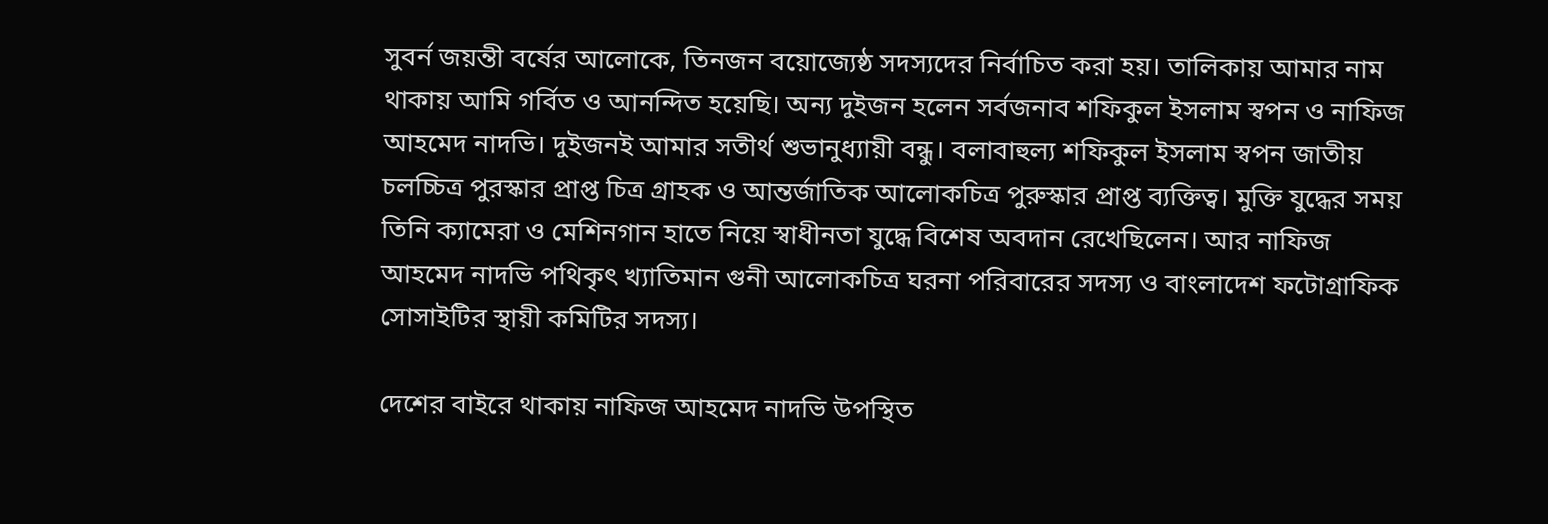সুবর্ন জয়ন্তী বর্ষের আলোকে, তিনজন বয়োজ্যেষ্ঠ সদস্যদের নির্বাচিত করা হয়। তালিকায় আমার নাম থাকায় আমি গর্বিত ও আনন্দিত হয়েছি। অন্য দুইজন হলেন সর্বজনাব শফিকুল ইসলাম স্বপন ও নাফিজ আহমেদ নাদভি। দুইজনই আমার সতীর্থ শুভানুধ্যায়ী বন্ধু। বলাবাহুল্য শফিকুল ইসলাম স্বপন জাতীয় চলচ্চিত্র পুরস্কার প্রাপ্ত চিত্র গ্রাহক ও আন্তর্জাতিক আলোকচিত্র পুরুস্কার প্রাপ্ত ব্যক্তিত্ব। মুক্তি যুদ্ধের সময় তিনি ক্যামেরা ও মেশিনগান হাতে নিয়ে স্বাধীনতা যুদ্ধে বিশেষ অবদান রেখেছিলেন। আর নাফিজ আহমেদ নাদভি পথিকৃৎ খ্যাতিমান গুনী আলোকচিত্র ঘরনা পরিবারের সদস্য ও বাংলাদেশ ফটোগ্রাফিক সোসাইটির স্থায়ী কমিটির সদস্য।

দেশের বাইরে থাকায় নাফিজ আহমেদ নাদভি উপস্থিত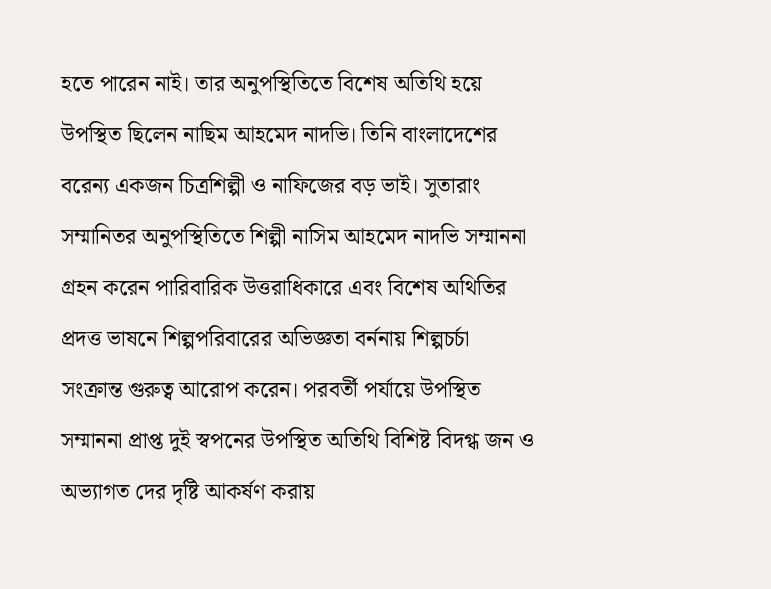হতে পারেন নাই। তার অনুপস্থিতিতে বিশেষ অতিথি হয়ে উপস্থিত ছিলেন নাছিম আহমেদ নাদভি। তিনি বাংলাদেশের বরেন্য একজন চিত্রশিল্পী ও নাফিজের বড় ভাই। সুতারাং সম্মানিতর অনুপস্থিতিতে শিল্পী নাসিম আহমেদ নাদভি সম্মাননা গ্রহন করেন পারিবারিক উত্তরাধিকারে এবং বিশেষ অথিতির প্রদত্ত ভাষনে শিল্পপরিবারের অভিজ্ঞতা বর্ননায় শিল্পচর্চা সংক্রান্ত গুরুত্ব আরোপ করেন। পরবর্তী পর্যায়ে উপস্থিত
সম্মাননা প্রাপ্ত দুই স্বপনের উপস্থিত অতিথি বিশিষ্ট বিদগ্ধ জন ও অভ্যাগত দের দৃষ্টি আকর্ষণ করায়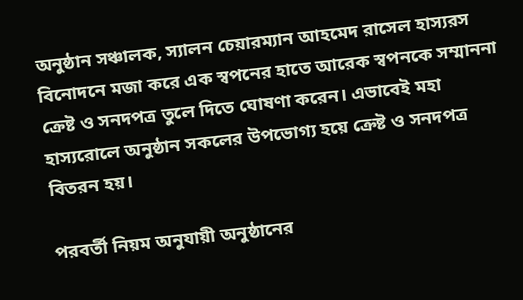অনুষ্ঠান সঞ্চালক, স্যালন চেয়ারম্যান আহমেদ রাসেল হাস্যরস বিনোদনে মজা করে এক স্বপনের হাতে আরেক স্বপনকে সম্মাননা ক্রেষ্ট ও সনদপত্র তুলে দিতে ঘোষণা করেন। এভাবেই মহা হাস্যরোলে অনুষ্ঠান সকলের উপভোগ্য হয়ে ক্রেষ্ট ও সনদপত্র বিতরন হয়।

পরবর্তী নিয়ম অনুযায়ী অনুষ্ঠানের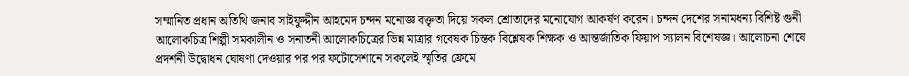সম্মানিত প্রধান অতিথি জনাব সাইফুদ্দীন আহমেদ চন্দন মনোজ্ঞ বক্তৃতা দিয়ে সকল শ্রোতাদের মনোযোগ আকর্ষণ করেন। চন্দন দেশের সনামধন্য বিশিষ্ট গুনী আলোকচিত্র শিল্পী সমকালীন ও সনাতনী আলোকচিত্রের ভিন্ন মাত্রার গবেষক চিন্তক বিশ্লেষক শিক্ষক ও আন্তর্জাতিক ফিয়াপ স্যালন বিশেষজ্ঞ। আলোচনা শেষে প্রদর্শনী উদ্বোধন ঘোষণা দেওয়ার পর পর ফটোসেশানে সকলেই স্মৃতির ফ্রেমে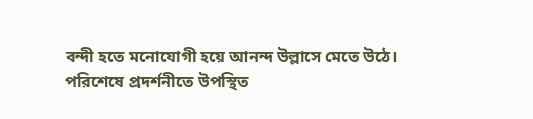বন্দী হতে মনোযোগী হয়ে আনন্দ উল্লাসে মেতে উঠে। পরিশেষে প্রদর্শনীতে উপস্থিত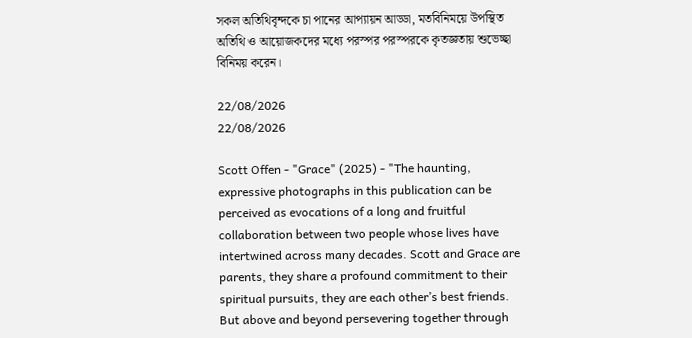সকল অতিথিবৃন্দকে চা পানের আপ্যায়ন আড্ডা, মতবিনিময়ে উপস্থিত অতিথি ও আয়োজকদের মধ্যে পরস্পর পরস্পরকে কৃতজ্ঞতায় শুভেচ্ছা বিনিময় করেন।

22/08/2026
22/08/2026

Scott Offen - "Grace" (2025) - "The haunting, expressive photographs in this publication can be perceived as evocations of a long and fruitful collaboration between two people whose lives have intertwined across many decades. Scott and Grace are parents, they share a profound commitment to their spiritual pursuits, they are each other’s best friends. But above and beyond persevering together through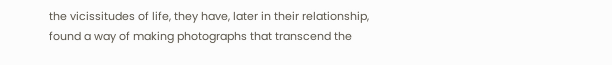the vicissitudes of life, they have, later in their relationship, found a way of making photographs that transcend the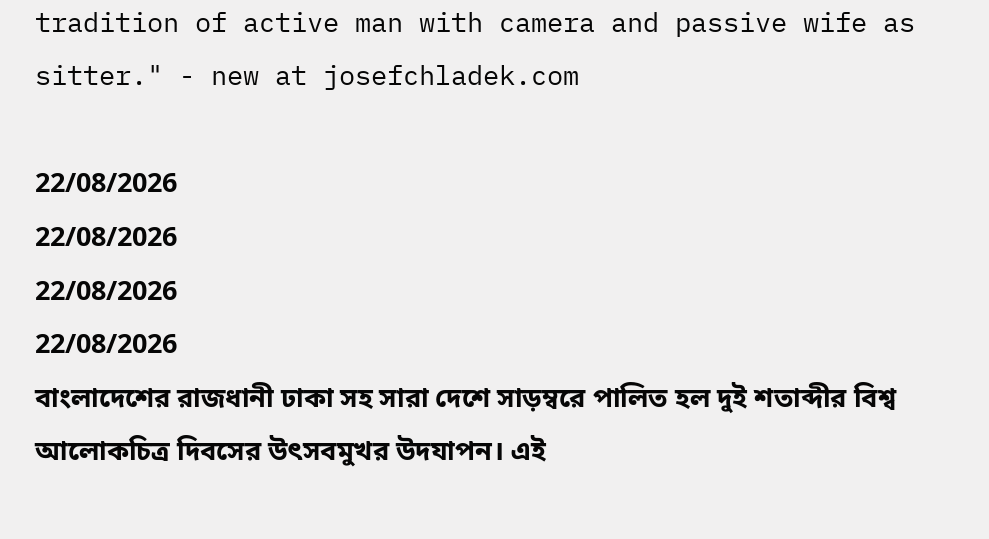tradition of active man with camera and passive wife as sitter." - new at josefchladek.com

22/08/2026
22/08/2026
22/08/2026
22/08/2026
বাংলাদেশের রাজধানী ঢাকা সহ সারা দেশে সাড়ম্বরে পালিত হল দুই শতাব্দীর বিশ্ব আলোকচিত্র দিবসের উৎসবমুখর উদযাপন। এই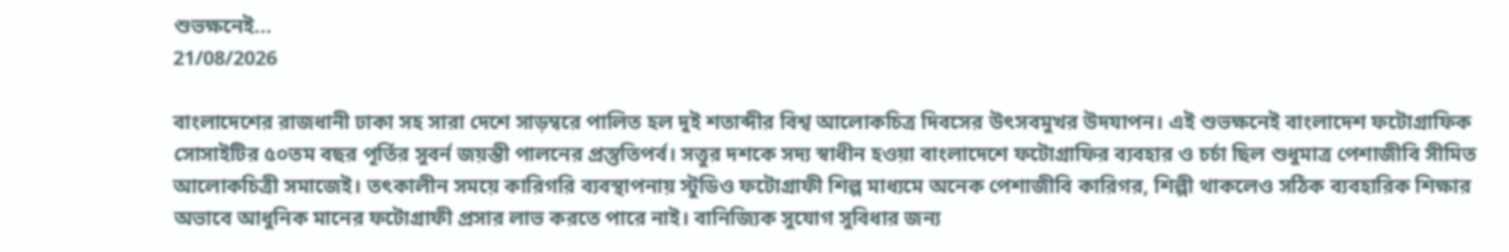শুভক্ষনেই...
21/08/2026

বাংলাদেশের রাজধানী ঢাকা সহ সারা দেশে সাড়ম্বরে পালিত হল দুই শতাব্দীর বিশ্ব আলোকচিত্র দিবসের উৎসবমুখর উদযাপন। এই শুভক্ষনেই বাংলাদেশ ফটোগ্রাফিক সোসাইটির ৫০তম বছর পূর্তির সুবর্ন জয়ন্তী পালনের প্রস্তুতিপর্ব। সত্তুর দশকে সদ্য স্বাধীন হওয়া বাংলাদেশে ফটোগ্রাফির ব্যবহার ও চর্চা ছিল শুধুমাত্র পেশাজীবি সীমিত আলোকচিত্রী সমাজেই। তৎকালীন সময়ে কারিগরি ব্যবস্থাপনায় স্টুডিও ফটোগ্রাফী শিল্প মাধ্যমে অনেক পেশাজীবি কারিগর, শিল্পী থাকলেও সঠিক ব্যবহারিক শিক্ষার অভাবে আধুনিক মানের ফটোগ্রাফী প্রসার লাভ করতে পারে নাই। বানিজ্যিক সুযোগ সুবিধার জন্য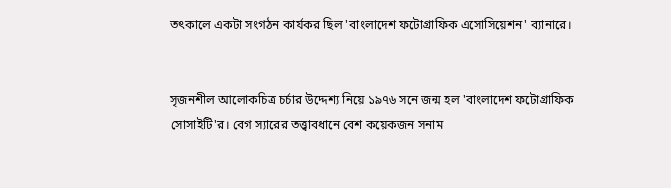তৎকালে একটা সংগঠন কার্যকর ছিল 'বাংলাদেশ ফটোগ্রাফিক এসোসিয়েশন' ব্যানারে।


সৃজনশীল আলোকচিত্র চর্চার উদ্দেশ্য নিয়ে ১৯৭৬ সনে জন্ম হল 'বাংলাদেশ ফটোগ্রাফিক সোসাইটি'র। বেগ স্যারের তত্ত্বাবধানে বেশ কয়েকজন সনাম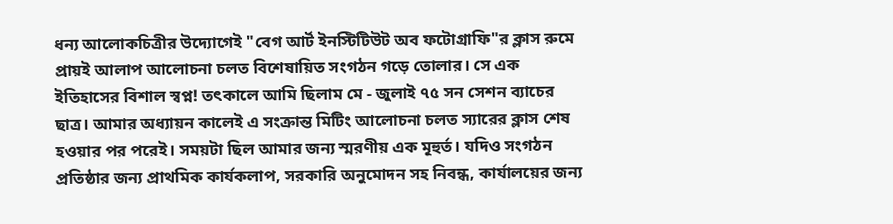ধন্য আলোকচিত্রীর উদ্যোগেই "বেগ আর্ট ইনস্টিটিউট অব ফটোগ্রাফি"র ক্লাস রুমে প্রায়ই আলাপ আলোচনা চলত বিশেষায়িত সংগঠন গড়ে তোলার। সে এক ইতিহাসের বিশাল স্বপ্ন! তৎকালে আমি ছিলাম মে - জুলাই ৭৫ সন সেশন ব্যাচের ছাত্র। আমার অধ্যায়ন কালেই এ সংক্রান্ত মিটিং আলোচনা চলত স্যারের ক্লাস শেষ হওয়ার পর পরেই। সময়টা ছিল আমার জন্য স্মরণীয় এক মূহুর্ত। যদিও সংগঠন প্রতিষ্ঠার জন্য প্রাথমিক কার্যকলাপ, সরকারি অনুমোদন সহ নিবন্ধ, কার্যালয়ের জন্য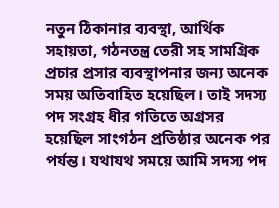নতুন ঠিকানার ব্যবস্থা, আর্থিক সহায়তা, গঠনতন্ত্র তেরী সহ সামগ্রিক প্রচার প্রসার ব্যবস্থাপনার জন্য অনেক সময় অতিবাহিত হয়েছিল। তাই সদস্য পদ সংগ্রহ ধীর গতিতে অগ্রসর হয়েছিল সাংগঠন প্রতিষ্ঠার অনেক পর পর্যন্ত। যথাযথ সময়ে আমি সদস্য পদ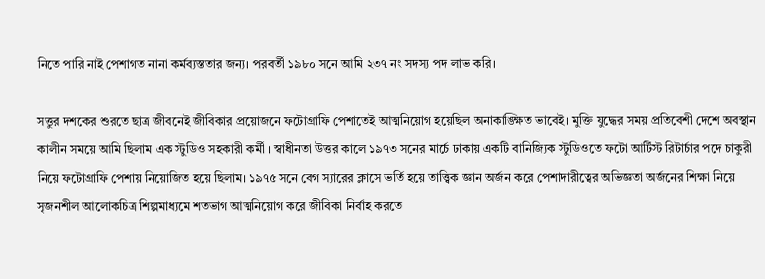নিতে পারি নাই পেশাগত নানা কর্মব্যস্ততার জন্য। পরবর্তী ১৯৮০ সনে আমি ২৩৭ নং সদস্য পদ লাভ করি।

সত্তুর দশকের শুরতে ছাত্র জীবনেই জীবিকার প্রয়োজনে ফটোগ্রাফি পেশাতেই আত্মনিয়োগ হয়েছিল অনাকাঙ্ক্ষিত ভাবেই। মুক্তি যুদ্ধের সময় প্রতিবেশী দেশে অবস্থান কালীন সময়ে আমি ছিলাম এক স্টুডিও সহকারী কর্মী । স্বাধীনতা উত্তর কালে ১৯৭৩ সনের মার্চে ঢাকায় একটি বানিজ্যিক স্টুডিওতে ফটো আর্টিস্ট রিটার্চার পদে চাকুরী নিয়ে ফটোগ্রাফি পেশায় নিয়োজিত হয়ে ছিলাম। ১৯৭৫ সনে বেগ স্যারের ক্লাসে ভর্তি হয়ে তাত্ত্বিক জ্ঞান অর্জন করে পেশাদারীত্বের অভিজ্ঞতা অর্জনের শিক্ষা নিয়ে সৃজনশীল আলোকচিত্র শিল্পমাধ্যমে শতভাগ আত্মনিয়োগ করে জীবিকা নির্বাহ করতে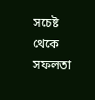সচেষ্ট থেকে সফলতা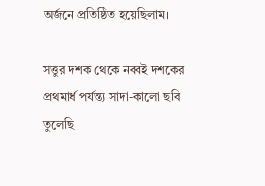অর্জনে প্রতিষ্ঠিত হয়েছিলাম।

সত্তুর দশক থেকে নব্বই দশকের প্রথমার্ধ পর্যন্ত্য সাদা-কালো ছবি তুলেছি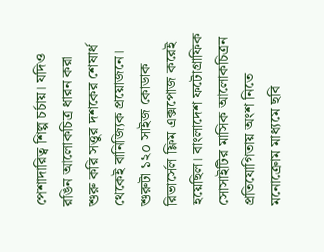পেশাদারিত্ব শিল্প চর্চায়। যদিও রঙিন আলোকচিত্র ধারন করা শুরু করি সত্তুর দশকের শেষার্ধ থেকেই বানিজ্যিক প্রয়োজনে। শুরুটা ১২০ সাইজ কোডাক রিভার্সেল ফ্লিম এক্সপোজ করেই হয়েছিল। বাংলাদেশ ফটোগ্রাফিক সোসাইটির মাসিক আলোকচিত্রন প্রতিযোগিতায় অংশ নিতে মনোক্রোম মাধ্যমে ছবি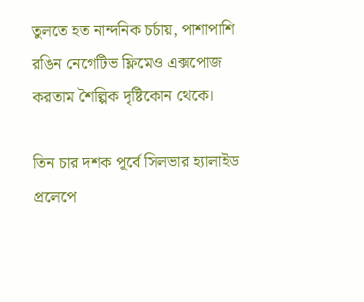তুলতে হত নান্দনিক চর্চায়, পাশাপাশি রঙিন নেগেটিভ ফ্লিমেও এক্সপোজ করতাম শৈল্পিক দৃষ্টিকোন থেকে।

তিন চার দশক পূর্বে সিলভার হ্যালাইড প্রলেপে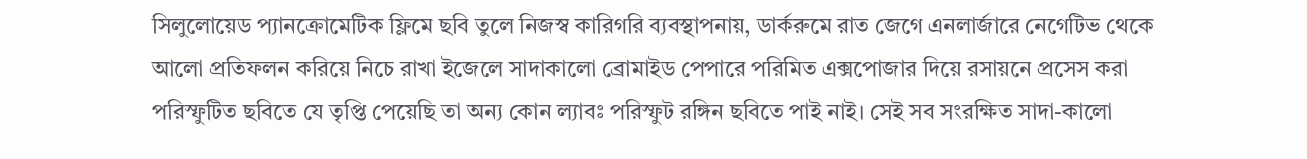সিলুলোয়েড প্যানক্রোমেটিক ফ্লিমে ছবি তুলে নিজস্ব কারিগরি ব্যবস্থাপনায়, ডার্করুমে রাত জেগে এনলার্জারে নেগেটিভ থেকে আলো প্রতিফলন করিয়ে নিচে রাখা ইজেলে সাদাকালো ব্রোমাইড পেপারে পরিমিত এক্সপোজার দিয়ে রসায়নে প্রসেস করা পরিস্ফুটিত ছবিতে যে তৃপ্তি পেয়েছি তা অন্য কোন ল্যাবঃ পরিস্ফুট রঙ্গিন ছবিতে পাই নাই। সেই সব সংরক্ষিত সাদা-কালো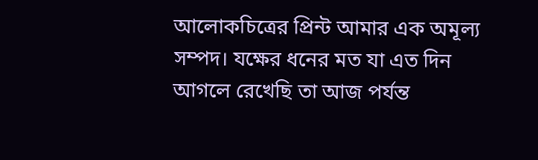আলোকচিত্রের প্রিন্ট আমার এক অমূল্য সম্পদ। যক্ষের ধনের মত যা এত দিন আগলে রেখেছি তা আজ পর্যন্ত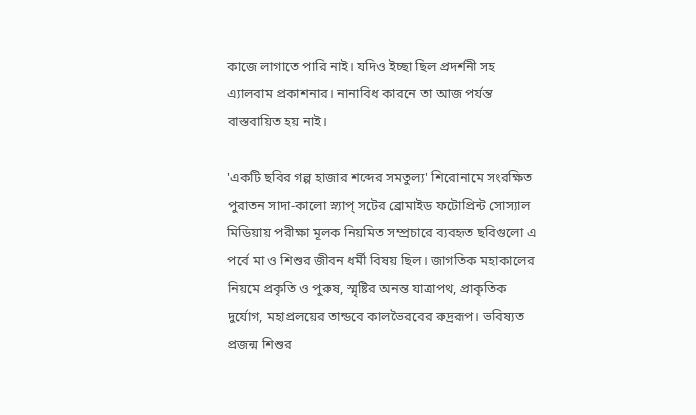কাজে লাগাতে পারি নাই। যদিও ইচ্ছা ছিল প্রদর্শনী সহ এ্যালবাম প্রকাশনার। নানাবিধ কারনে তা আজ পর্যন্ত বাস্তবায়িত হয় নাই।

'একটি ছবির গল্প হাজার শব্দের সমতুল্য' শিরোনামে সংরক্ষিত পুরাতন সাদা-কালো স্ন্যাপ্ সটের ব্রোমাইড ফটোপ্রিন্ট সোস্যাল মিডিয়ায় পরীক্ষা মূলক নিয়মিত সম্প্রচারে ব্যবহৃত ছবিগুলো এ পর্বে মা ও শিশুর জীবন ধর্মী বিষয় ছিল। জাগতিক মহাকালের নিয়মে প্রকৃতি ও পুরুষ, স্মৃষ্টির অনন্ত যাত্রাপথ, প্রাকৃতিক দুর্যোগ, মহাপ্রলয়ের তান্ডবে কালভৈরবের রুদ্ররূপ। ভবিষ্যত প্রজন্ম শিশুর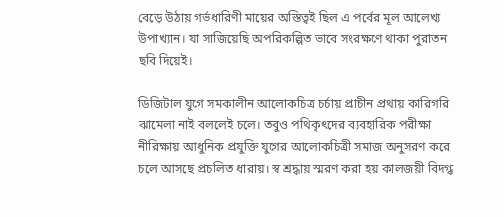বেড়ে উঠায় গর্ভধারিণী মায়ের অস্তিত্বই ছিল এ পর্বের মূল আলেখ্য উপাখ্যান। যা সাজিয়েছি অপরিকল্পিত ভাবে সংরক্ষণে থাকা পুরাতন ছবি দিয়েই।

ডিজিটাল যুগে সমকালীন আলোকচিত্র চর্চায় প্রাচীন প্রথায় কারিগরি ঝামেলা নাই বললেই চলে। তবুও পথিকৃৎদের ব্যবহারিক পরীক্ষা নীরিক্ষায় আধুনিক প্রযুক্তি যুগের আলোকচিত্রী সমাজ অনুসরণ করে চলে আসছে প্রচলিত ধারায়। স্ব শ্রদ্ধায় স্মরণ করা হয় কালজয়ী বিদগ্ধ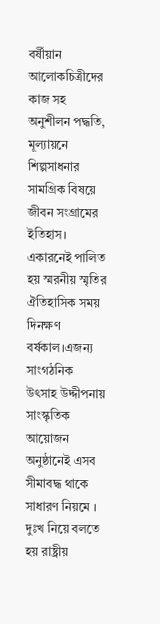বর্ষীয়ান আলোকচিত্রীদের কাজ সহ অনুশীলন পদ্ধতি, মূল্যায়নে শিল্পসাধনার সামগ্রিক বিষয়ে জীবন সংগ্রামের ইতিহাস। একারনেই পালিত হয় স্মরনীয় স্মৃতির ঐতিহাসিক সময় দিনক্ষণ বর্ষকাল।এজন্য সাংগঠনিক উৎসাহ উদ্দীপনায় সাংস্কৃতিক আয়োজন অনুষ্ঠানেই এসব সীমাবদ্ধ থাকে সাধারণ নিয়মে । দুঃখ নিয়ে বলতে হয় রাষ্ট্রীয়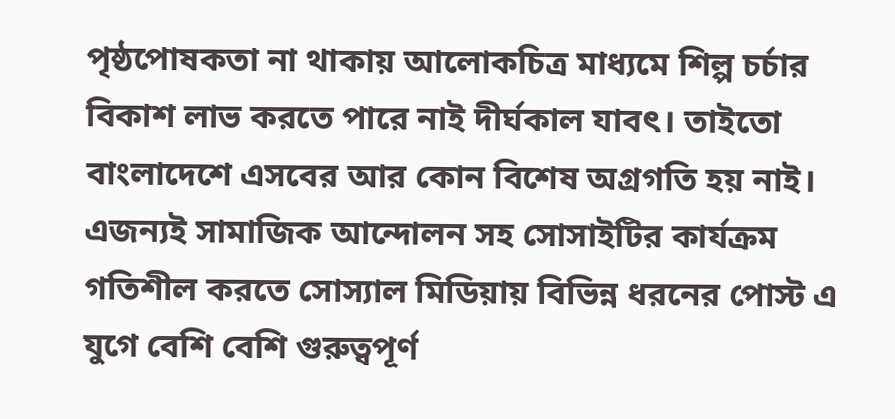পৃষ্ঠপোষকতা না থাকায় আলোকচিত্র মাধ্যমে শিল্প চর্চার বিকাশ লাভ করতে পারে নাই দীর্ঘকাল যাবৎ। তাইতো বাংলাদেশে এসবের আর কোন বিশেষ অগ্রগতি হয় নাই। এজন্যই সামাজিক আন্দোলন সহ সোসাইটির কার্যক্রম গতিশীল করতে সোস্যাল মিডিয়ায় বিভিন্ন ধরনের পোস্ট এ যুগে বেশি বেশি গুরুত্বপূর্ণ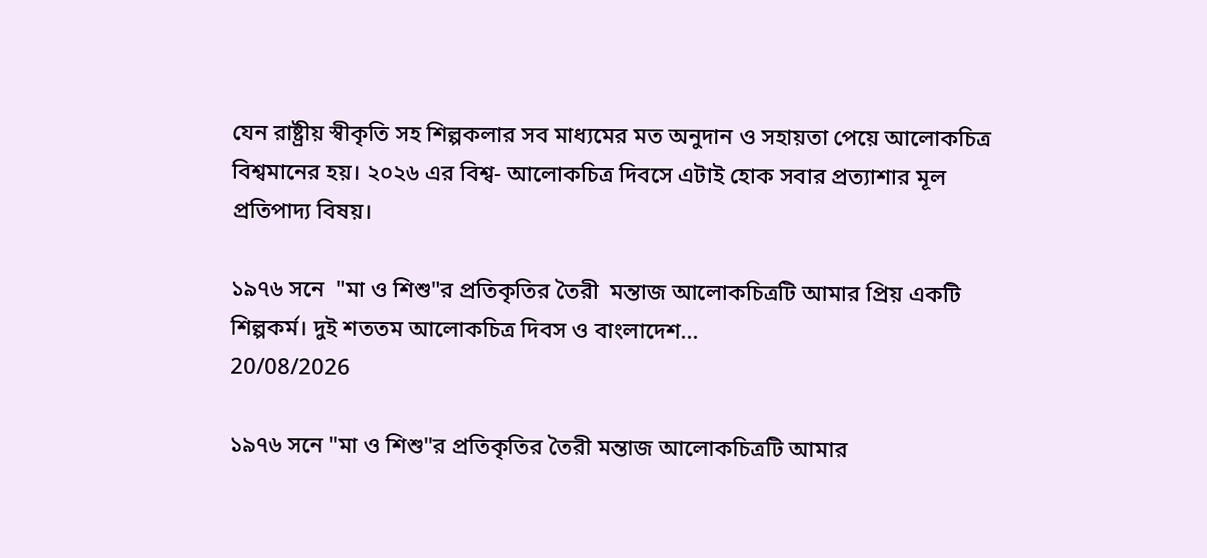যেন রাষ্ট্রীয় স্বীকৃতি সহ শিল্পকলার সব মাধ্যমের মত অনুদান ও সহায়তা পেয়ে আলোকচিত্র বিশ্বমানের হয়। ২০২৬ এর বিশ্ব- আলোকচিত্র দিবসে এটাই হোক সবার প্রত্যাশার মূল প্রতিপাদ্য বিষয়।

১৯৭৬ সনে  "মা ও শিশু"র প্রতিকৃতির তৈরী  মন্তাজ আলোকচিত্রটি আমার প্রিয় একটি শিল্পকর্ম। দুই শততম আলোকচিত্র দিবস ও বাংলাদেশ...
20/08/2026

১৯৭৬ সনে "মা ও শিশু"র প্রতিকৃতির তৈরী মন্তাজ আলোকচিত্রটি আমার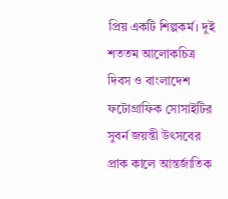প্রিয় একটি শিল্পকর্ম। দুই শততম আলোকচিত্র দিবস ও বাংলাদেশ ফটোগ্রাফিক সোসাইটির সুবর্ন জয়ন্তী উৎসবের প্রাক কালে আন্তর্জাতিক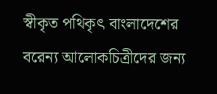স্বীকৃত পথিকৃৎ বাংলাদেশের বরেন্য আলোকচিত্রীদের জন্য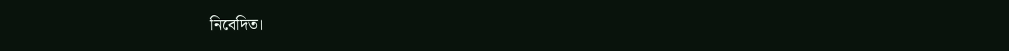নিবেদিত।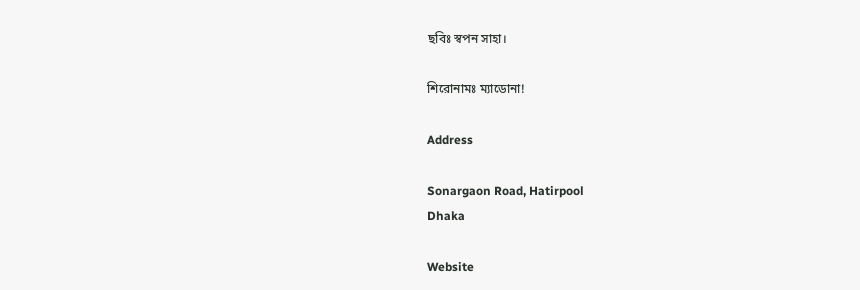ছবিঃ স্বপন সাহা।

শিরোনামঃ ম্যাডোনা!

Address

Sonargaon Road, Hatirpool
Dhaka

Website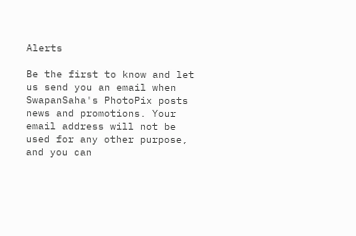Alerts

Be the first to know and let us send you an email when SwapanSaha's PhotoPix posts news and promotions. Your email address will not be used for any other purpose, and you can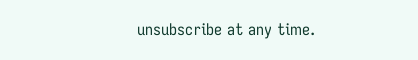unsubscribe at any time.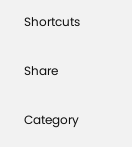Shortcuts

Share

Category